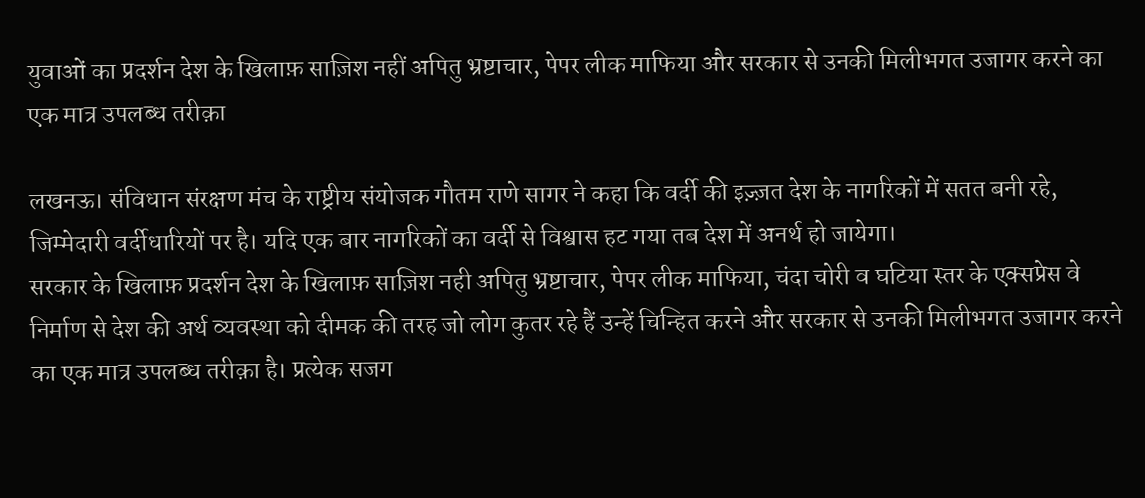युवाओं का प्रदर्शन देश के खिलाफ़ साज़िश नहीं अपितु भ्रष्टाचार, पेपर लीक माफिया और सरकार से उनकी मिलीभगत उजागर करने का एक मात्र उपलब्ध तरीक़ा

लखनऊ। संविधान संरक्षण मंच के राष्ट्रीय संयोजक गौतम राणे सागर ने कहा कि वर्दी की इज़्ज़त देश के नागरिकों में सतत बनी रहे, जिम्मेदारी वर्दीधारियों पर है। यदि एक बार नागरिकों का वर्दी से विश्वास हट गया तब देश में अनर्थ हो जायेगा।
सरकार के खिलाफ़ प्रदर्शन देश के खिलाफ़ साज़िश नही अपितु भ्रष्टाचार, पेपर लीक माफिया, चंदा चोरी व घटिया स्तर के एक्सप्रेस वे निर्माण से देश की अर्थ व्यवस्था को दीमक की तरह जो लोग कुतर रहे हैं उन्हें चिन्हित करने और सरकार से उनकी मिलीभगत उजागर करने का एक मात्र उपलब्ध तरीक़ा है। प्रत्येक सजग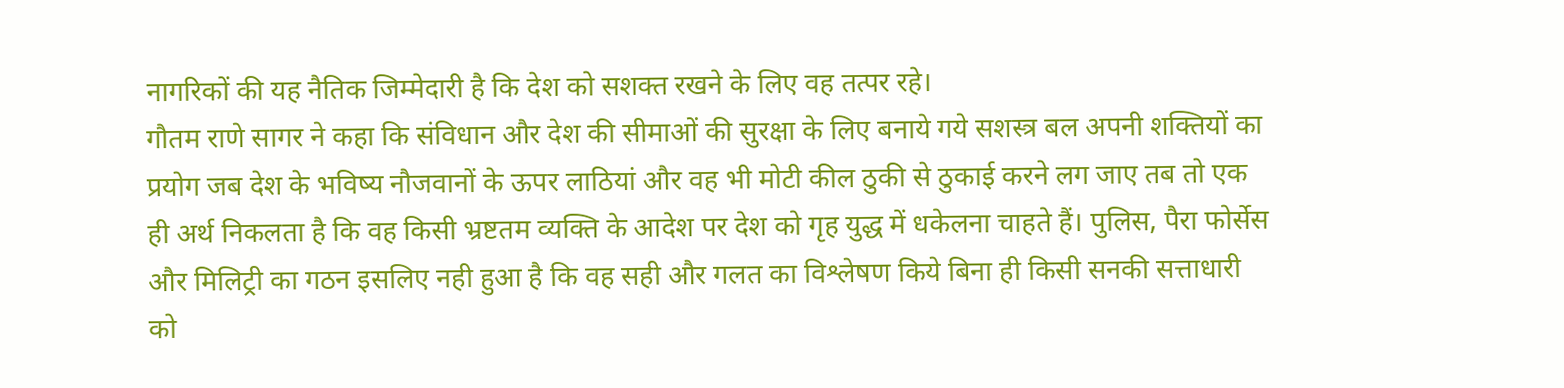नागरिकों की यह नैतिक जिम्मेदारी है कि देश को सशक्त रखने के लिए वह तत्पर रहे।
गौतम राणे सागर ने कहा कि संविधान और देश की सीमाओं की सुरक्षा के लिए बनाये गये सशस्त्र बल अपनी शक्तियों का प्रयोग जब देश के भविष्य नौजवानों के ऊपर लाठियां और वह भी मोटी कील ठुकी से ठुकाई करने लग जाए तब तो एक ही अर्थ निकलता है कि वह किसी भ्रष्टतम व्यक्ति के आदेश पर देश को गृह युद्ध में धकेलना चाहते हैं। पुलिस, पैरा फोर्सेस और मिलिट्री का गठन इसलिए नही हुआ है कि वह सही और गलत का विश्लेषण किये बिना ही किसी सनकी सत्ताधारी को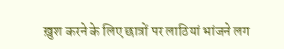ख़ुश करने के लिए छात्रों पर लाठियां भांजने लग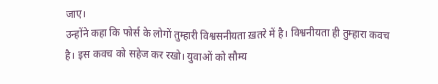जाए।
उन्होंने कहा कि फोर्स के लोगों तुम्हारी विश्वसनीयता ख़तरे में है। विश्वनीयता ही तुम्हारा कवच है। इस कवच को सहेज कर रखो। युवाओं को सौम्य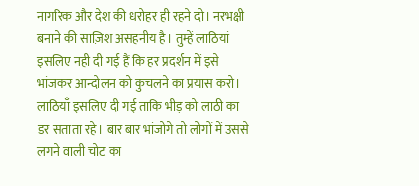नागरिक और देश की धरोहर ही रहने दो। नरभक्षी बनाने की साज़िश असहनीय है। तुम्हें लाठियां इसलिए नही दी गई हैं कि हर प्रदर्शन में इसे भांजकर आन्दोलन को कुचलने का प्रयास करो। लाठियाँ इसलिए दी गई ताकि भीड़ को लाठी का डर सताता रहे। बार बार भांजोगे तो लोगों में उससे लगने वाली चोट का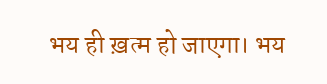भय ही ख़त्म हो जाएगा। भय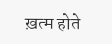ख़त्म होते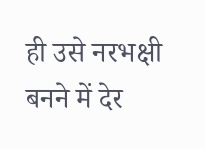ही उसे नरभक्षी बनने में देर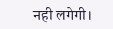नही लगेगी।